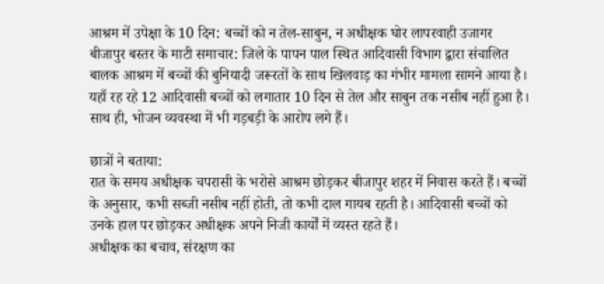आश्रम में उपेक्षा के 10 दिन: बच्चों को न तेल-साबुन, न अधीक्षक घोर लापरवाही उजागर
बीजापुर बस्तर के माटी समाचार: जिले के पापन पाल स्थित आदिवासी विभाग द्वारा संचालित बालक आश्रम में बच्चों की बुनियादी जरूरतों के साथ खिलवाड़ का गंभीर मामला सामने आया है। यहाँ रह रहे 12 आदिवासी बच्चों को लगातार 10 दिन से तेल और साबुन तक नसीब नहीं हुआ है। साथ ही, भोजन व्यवस्था में भी गड़बड़ी के आरोप लगे हैं।

छात्रों ने बताया:
रात के समय अधीक्षक चपरासी के भरोसे आश्रम छोड़कर बीजापुर शहर में निवास करते हैं। बच्चों के अनुसार, कभी सब्जी नसीब नहीं होती, तो कभी दाल गायब रहती है। आदिवासी बच्चों को उनके हाल पर छोड़कर अधीक्षक अपने निजी कार्यों में व्यस्त रहते हैं।
अधीक्षक का बचाव, संरक्षण का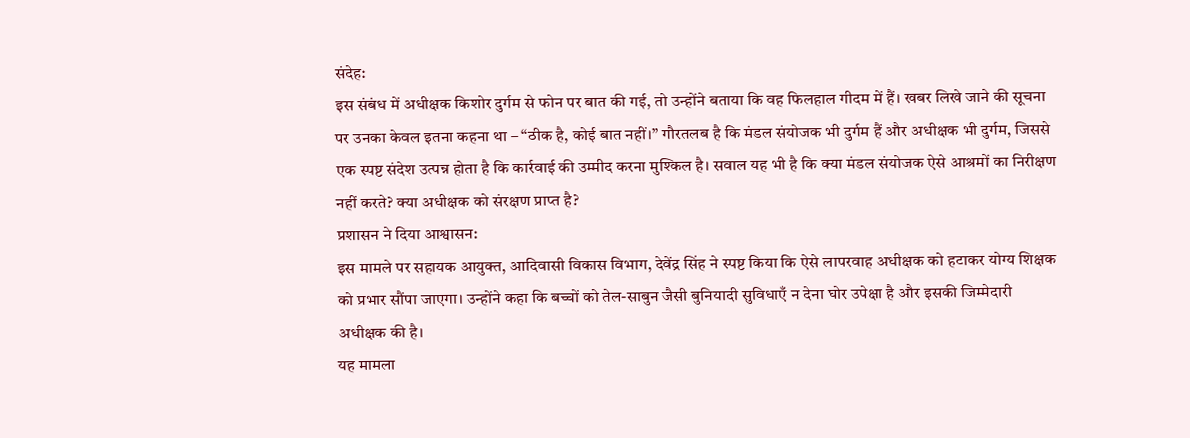संदेह:
इस संबंध में अधीक्षक किशोर दुर्गम से फोन पर बात की गई, तो उन्होंने बताया कि वह फिलहाल गीदम में हैं। खबर लिखे जाने की सूचना पर उनका केवल इतना कहना था – “ठीक है, कोई बात नहीं।” गौरतलब है कि मंडल संयोजक भी दुर्गम हैं और अधीक्षक भी दुर्गम, जिससे एक स्पष्ट संदेश उत्पन्न होता है कि कार्रवाई की उम्मीद करना मुश्किल है। सवाल यह भी है कि क्या मंडल संयोजक ऐसे आश्रमों का निरीक्षण नहीं करते? क्या अधीक्षक को संरक्षण प्राप्त है?
प्रशासन ने दिया आश्वासन:
इस मामले पर सहायक आयुक्त, आदिवासी विकास विभाग, देवेंद्र सिंह ने स्पष्ट किया कि ऐसे लापरवाह अधीक्षक को हटाकर योग्य शिक्षक को प्रभार सौंपा जाएगा। उन्होंने कहा कि बच्चों को तेल-साबुन जैसी बुनियादी सुविधाएँ न देना घोर उपेक्षा है और इसकी जिम्मेदारी अधीक्षक की है।
यह मामला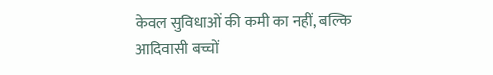केवल सुविधाओं की कमी का नहीं, बल्कि आदिवासी बच्चों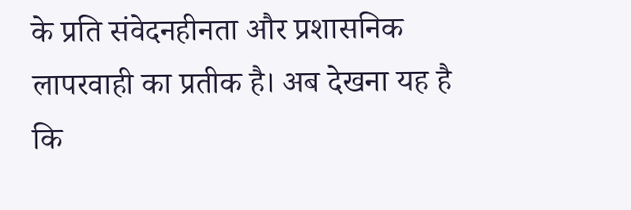के प्रति संवेदनहीनता और प्रशासनिक लापरवाही का प्रतीक है। अब देखना यह है कि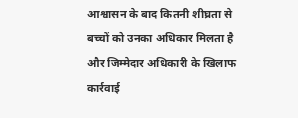आश्वासन के बाद कितनी शीघ्रता से बच्चों को उनका अधिकार मिलता है और जिम्मेदार अधिकारी के खिलाफ कार्रवाई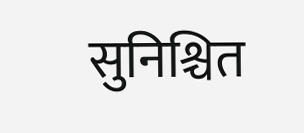सुनिश्चित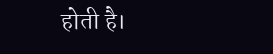होती है।